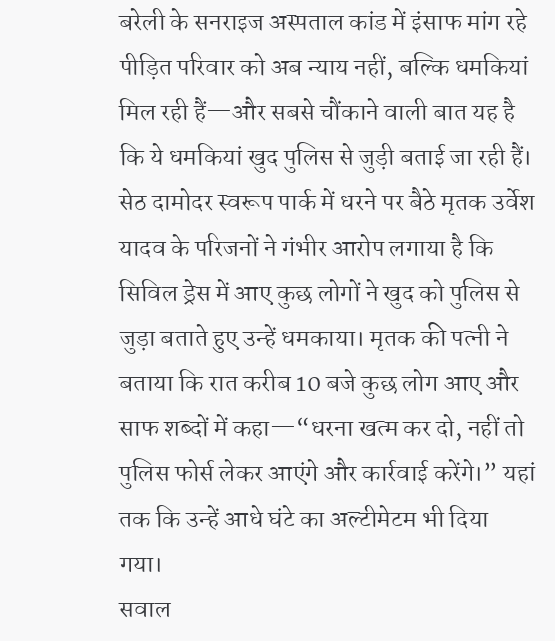बरेली के सनराइज अस्पताल कांड में इंसाफ मांग रहे पीड़ित परिवार को अब न्याय नहीं, बल्कि धमकियां मिल रही हैं—और सबसे चौंकाने वाली बात यह है कि ये धमकियां खुद पुलिस से जुड़ी बताई जा रही हैं।
सेठ दामोदर स्वरूप पार्क में धरने पर बैठे मृतक उर्वेश यादव के परिजनों ने गंभीर आरोप लगाया है कि सिविल ड्रेस में आए कुछ लोगों ने खुद को पुलिस से जुड़ा बताते हुए उन्हें धमकाया। मृतक की पत्नी ने बताया कि रात करीब 10 बजे कुछ लोग आए और साफ शब्दों में कहा—“धरना खत्म कर दो, नहीं तो पुलिस फोर्स लेकर आएंगे और कार्रवाई करेंगे।” यहां तक कि उन्हें आधे घंटे का अल्टीमेटम भी दिया गया।
सवाल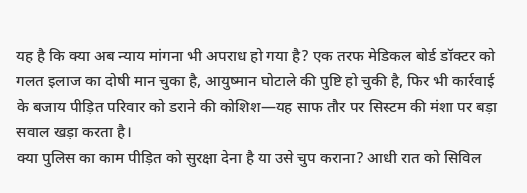यह है कि क्या अब न्याय मांगना भी अपराध हो गया है? एक तरफ मेडिकल बोर्ड डॉक्टर को गलत इलाज का दोषी मान चुका है, आयुष्मान घोटाले की पुष्टि हो चुकी है, फिर भी कार्रवाई के बजाय पीड़ित परिवार को डराने की कोशिश—यह साफ तौर पर सिस्टम की मंशा पर बड़ा सवाल खड़ा करता है।
क्या पुलिस का काम पीड़ित को सुरक्षा देना है या उसे चुप कराना? आधी रात को सिविल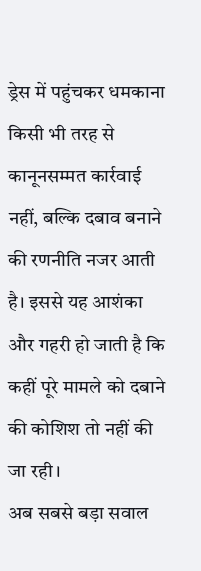ड्रेस में पहुंचकर धमकाना किसी भी तरह से कानूनसम्मत कार्रवाई नहीं, बल्कि दबाव बनाने की रणनीति नजर आती है। इससे यह आशंका और गहरी हो जाती है कि कहीं पूरे मामले को दबाने की कोशिश तो नहीं की जा रही।
अब सबसे बड़ा सवाल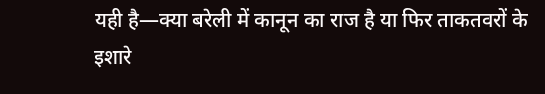यही है—क्या बरेली में कानून का राज है या फिर ताकतवरों के इशारे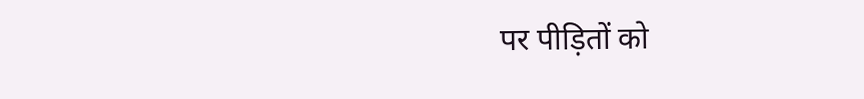पर पीड़ितों को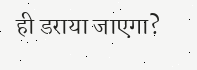ही डराया जाएगा?